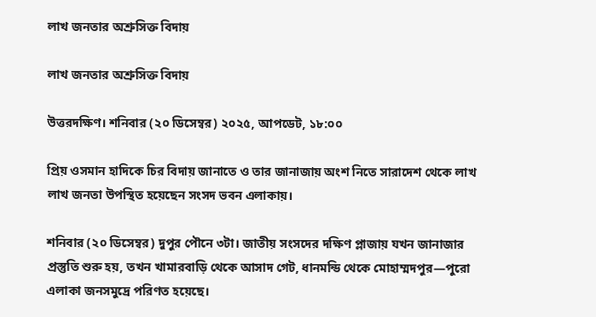লাখ জনতার অশ্রুসিক্ত বিদায়

লাখ জনতার অশ্রুসিক্ত বিদায়

উত্তরদক্ষিণ। শনিবার (২০ ডিসেম্বর) ২০২৫, আপডেট, ১৮:০০

প্রিয় ওসমান হাদিকে চির বিদায় জানাতে ও তার জানাজায় অংশ নিতে সারাদেশ থেকে লাখ লাখ জনতা উপস্থিত হয়েছেন সংসদ ভবন এলাকায়।

শনিবার (২০ ডিসেম্বর) দুপুর পৌনে ৩টা। জাতীয় সংসদের দক্ষিণ প্লাজায় যখন জানাজার প্রস্তুতি শুরু হয়, তখন খামারবাড়ি থেকে আসাদ গেট, ধানমন্ডি থেকে মোহাম্মদপুর—পুরো এলাকা জনসমুদ্রে পরিণত হয়েছে।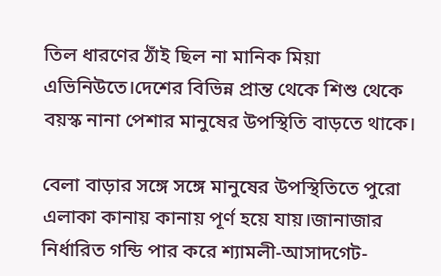তিল ধারণের ঠাঁই ছিল না মানিক মিয়া এভিনিউতে।দেশের বিভিন্ন প্রান্ত থেকে শিশু থেকে বয়স্ক নানা পেশার মানুষের উপস্থিতি বাড়তে থাকে।

বেলা বাড়ার সঙ্গে সঙ্গে মানুষের উপস্থিতিতে পুরো এলাকা কানায় কানায় পূর্ণ হয়ে যায়।জানাজার নির্ধারিত গন্ডি পার করে শ্যামলী-আসাদগেট-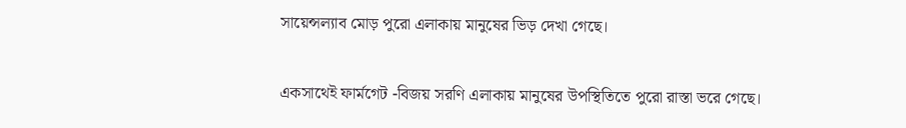সায়েন্সল্যাব মোড় পুরো এলাকায় মানুষের ভিড় দেখা গেছে।

একসাথেই ফার্মগেট -বিজয় সরণি এলাকায় মানুষের উপস্থিতিতে পুরো রাস্তা ভরে গেছে।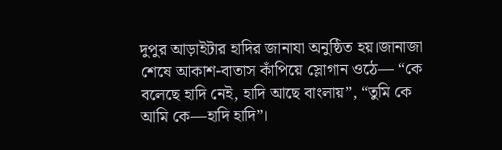দুপুর আড়াইটার হাদির জানাযা অনুষ্ঠিত হয়।জানাজা শেষে আকাশ-বাতাস কাঁপিয়ে স্লোগান ওঠে— “কে বলেছে হাদি নেই, হাদি আছে বাংলায়”, “তুমি কে আমি কে—হাদি হাদি”।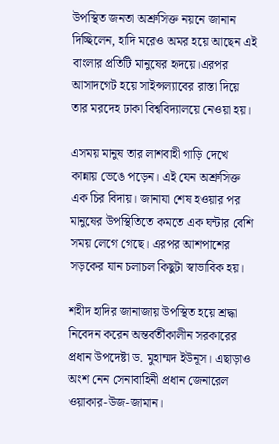উপস্থিত জনতা অশ্রুসিক্ত নয়নে জানান দিচ্ছিলেন, হাদি মরেও অমর হয়ে আছেন এই বাংলার প্রতিটি মানুষের হৃদয়ে।এরপর আসাদগেট হয়ে সাইন্সল্যাবের রাস্তা দিয়ে তার মরদেহ ঢাকা বিশ্ববিদ্যালয়ে নেওয়া হয়।

এসময় মানুষ তার লাশবাহী গাড়ি দেখে কান্নায় ভেঙে পড়েন। এই যেন অশ্রুসিক্ত এক চির বিদায়। জানাযা শেষ হওয়ার পর মানুষের উপস্থিতিতে কমতে এক ঘন্টার বেশি সময় লেগে গেছে। এরপর আশপাশের সড়কের যান চলাচল কিছুটা স্বাভাবিক হয়।

শহীদ হাদির জানাজায় উপস্থিত হয়ে শ্রদ্ধা নিবেদন করেন অন্তর্বর্তীকালীন সরকারের প্রধান উপদেষ্টা ড. মুহাম্মদ ইউনূস। এছাড়াও অংশ নেন সেনাবাহিনী প্রধান জেনারেল ওয়াকার-উজ-জামান।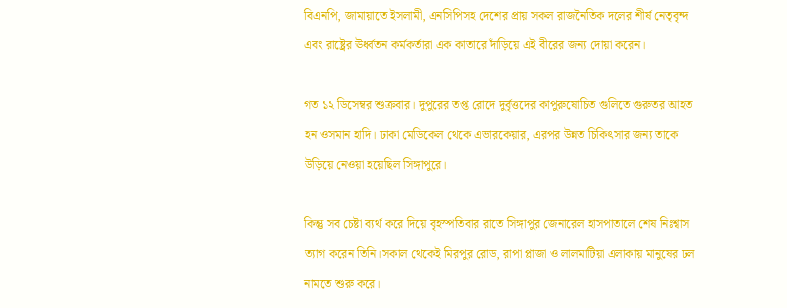বিএনপি, জামায়াতে ইসলামী, এনসিপিসহ দেশের প্রায় সকল রাজনৈতিক দলের শীর্ষ নেতৃবৃন্দ এবং রাষ্ট্রের ঊর্ধ্বতন কর্মকর্তারা এক কাতারে দাঁড়িয়ে এই বীরের জন্য দোয়া করেন।

গত ১২ ডিসেম্বর শুক্রবার। দুপুরের তপ্ত রোদে দুর্বৃত্তদের কাপুরুষোচিত গুলিতে গুরুতর আহত হন ওসমান হাদি। ঢাকা মেডিকেল থেকে এভারকেয়ার, এরপর উন্নত চিকিৎসার জন্য তাকে উড়িয়ে নেওয়া হয়েছিল সিঙ্গাপুরে।

কিন্তু সব চেষ্টা ব্যর্থ করে দিয়ে বৃহস্পতিবার রাতে সিঙ্গাপুর জেনারেল হাসপাতালে শেষ নিঃশ্বাস ত্যাগ করেন তিনি।সকাল থেকেই মিরপুর রোড, রাপা প্লাজা ও লালমাটিয়া এলাকায় মানুষের ঢল নামতে শুরু করে।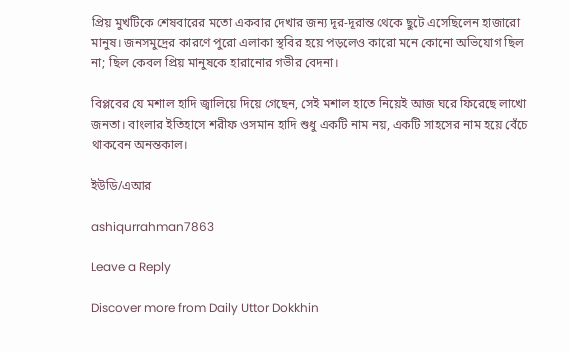প্রিয় মুখটিকে শেষবারের মতো একবার দেখার জন্য দূর-দূরান্ত থেকে ছুটে এসেছিলেন হাজারো মানুষ। জনসমুদ্রের কারণে পুরো এলাকা স্থবির হয়ে পড়লেও কারো মনে কোনো অভিযোগ ছিল না; ছিল কেবল প্রিয় মানুষকে হারানোর গভীর বেদনা।

বিপ্লবের যে মশাল হাদি জ্বালিয়ে দিয়ে গেছেন, সেই মশাল হাতে নিয়েই আজ ঘরে ফিরেছে লাখো জনতা। বাংলার ইতিহাসে শরীফ ওসমান হাদি শুধু একটি নাম নয়, একটি সাহসের নাম হয়ে বেঁচে থাকবেন অনন্তকাল।

ইউডি/এআর

ashiqurrahman7863

Leave a Reply

Discover more from Daily Uttor Dokkhin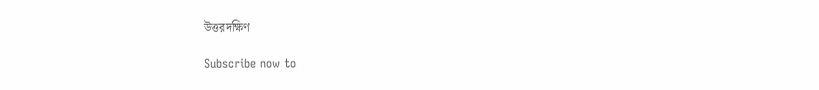উত্তরদক্ষিণ

Subscribe now to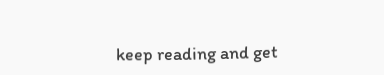keep reading and get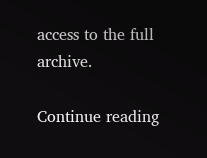access to the full archive.

Continue reading